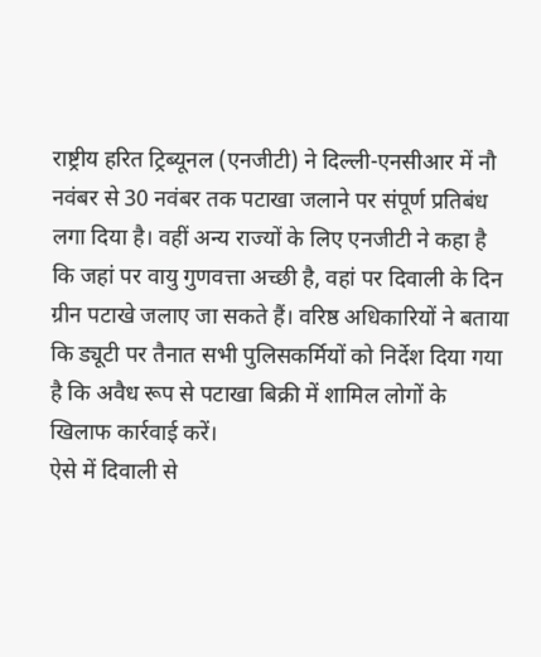राष्ट्रीय हरित ट्रिब्यूनल (एनजीटी) ने दिल्ली-एनसीआर में नौ नवंबर से 30 नवंबर तक पटाखा जलाने पर संपूर्ण प्रतिबंध लगा दिया है। वहीं अन्य राज्यों के लिए एनजीटी ने कहा है कि जहां पर वायु गुणवत्ता अच्छी है, वहां पर दिवाली के दिन ग्रीन पटाखे जलाए जा सकते हैं। वरिष्ठ अधिकारियों ने बताया कि ड्यूटी पर तैनात सभी पुलिसकर्मियों को निर्देश दिया गया है कि अवैध रूप से पटाखा बिक्री में शामिल लोगों के खिलाफ कार्रवाई करें।
ऐसे में दिवाली से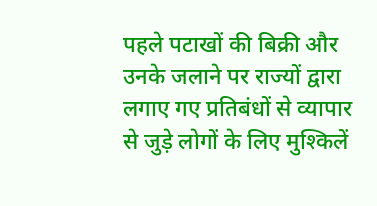पहले पटाखों की बिक्री और उनके जलाने पर राज्यों द्वारा लगाए गए प्रतिबंधों से व्यापार से जुड़े लोगों के लिए मुश्किलें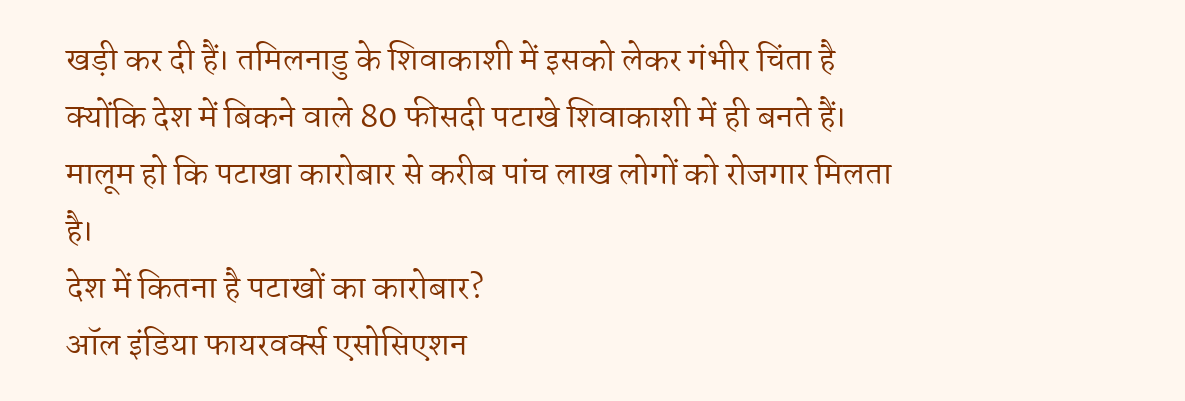खड़ी कर दी हैं। तमिलनाडु के शिवाकाशी में इसको लेकर गंभीर चिंता है क्योंकि देश में बिकने वाले 80 फीसदी पटाखे शिवाकाशी में ही बनते हैं। मालूम हो कि पटाखा कारोबार से करीब पांच लाख लोगों को रोजगार मिलता है।
देश में कितना है पटाखों का कारोबार?
ऑल इंडिया फायरवर्क्स एसोसिएशन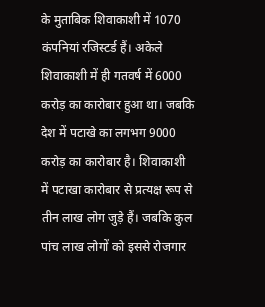के मुताबिक शिवाकाशी में 1070 कंपनियां रजिस्टर्ड हैं। अकेले शिवाकाशी में ही गतवर्ष में 6000 करोड़ का कारोबार हुआ था। जबकि देश में पटाखे का लगभग 9000 करोड़ का कारोबार है। शिवाकाशी में पटाखा कारोबार से प्रत्यक्ष रूप से तीन लाख लोग जुड़े हैं। जबकि कुल पांच लाख लोगों को इससे रोजगार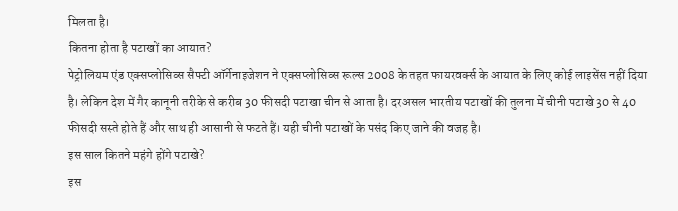मिलता है।
कितना होता है पटाखों का आयात?
पेट्रोलियम एंड एक्सप्लोसिव्स सैफ्टी ऑर्गेनाइजेशन ने एक्सप्लोसिव्स रूल्स 2008 के तहत फायरवर्क्स के आयात के लिए कोई लाइसेंस नहीं दिया है। लेकिन देश में गैर कानूनी तरीके से करीब 30 फीसदी पटाखा चीन से आता है। दरअसल भारतीय पटाखों की तुलना में चीनी पटाखे 30 से 40 फीसदी सस्ते होते हैं और साथ ही आसानी से फटते हैं। यही चीनी पटाखों के पसंद किए जाने की वजह है।
इस साल कितने महंगे होंगे पटाखे?
इस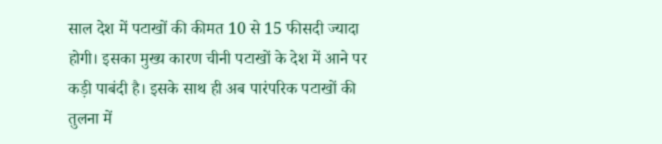साल देश में पटाखों की कीमत 10 से 15 फीसदी ज्यादा होगी। इसका मुख्य कारण चीनी पटाखों के देश में आने पर कड़ी पाबंदी है। इसके साथ ही अब पारंपरिक पटाखों की तुलना में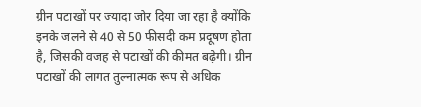ग्रीन पटाखों पर ज्यादा जोर दिया जा रहा है क्योंकि इनके जलने से 40 से 50 फीसदी कम प्रदूषण होता है, जिसकी वजह से पटाखों की कीमत बढ़ेगी। ग्रीन पटाखों की लागत तुल्नात्मक रूप से अधिक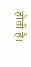होती है।